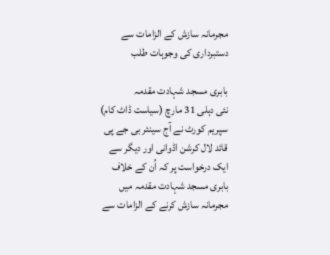مجرمانہ سازش کے الزامات سے دستبرداری کی وجوہات طلب

بابری مسجد شہادت مقدمہ
نئی دہلی 31 مارچ (سیاست ڈاٹ کام) سپریم کورٹ نے آج سینئر بی جے پی قائد لال کرشن اڈوانی اور دیگر سے ایک درخواست پر کہ اُن کے خلاف بابری مسجد شہادت مقدمہ میں مجرمانہ سازش کرنے کے الزامات سے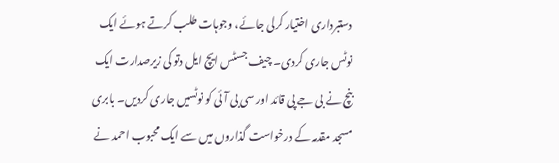دستبرداری اختیار کرلی جائے، وجوہات طلب کرتے ہوئے ایک نوٹس جاری کردی۔ چیف جسٹس ایچ ایل دتو کی زیرصدارت ایک بنچ نے بی جے پی قائد اور سی بی آئی کو نوٹسیں جاری کردیں۔ بابری مسجد مقدمہ کے درخواست گذاروں میں سے ایک محبوب احمد نے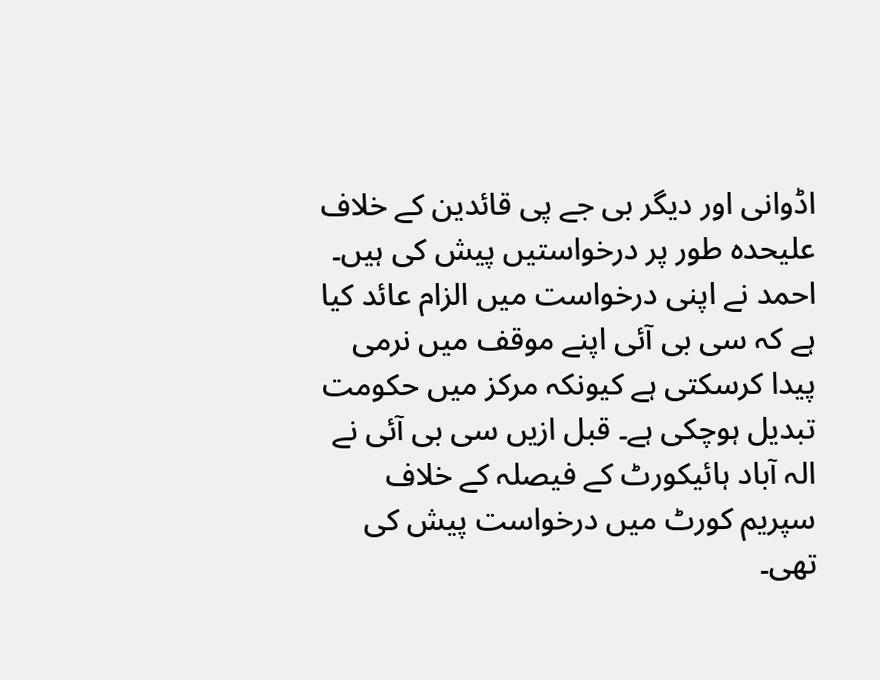اڈوانی اور دیگر بی جے پی قائدین کے خلاف علیحدہ طور پر درخواستیں پیش کی ہیں۔ احمد نے اپنی درخواست میں الزام عائد کیا ہے کہ سی بی آئی اپنے موقف میں نرمی پیدا کرسکتی ہے کیونکہ مرکز میں حکومت تبدیل ہوچکی ہے۔ قبل ازیں سی بی آئی نے الہ آباد ہائیکورٹ کے فیصلہ کے خلاف سپریم کورٹ میں درخواست پیش کی تھی۔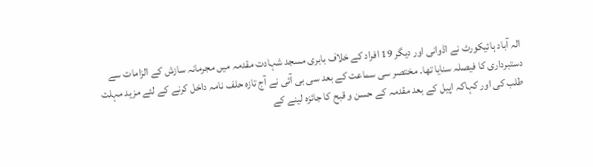الہ آباد ہائیکورٹ نے اڈوانی اور دیگر 19 افراد کے خلاف بابری مسجد شہادت مقدمہ میں مجرمانہ سازش کے الزامات سے دستبرداری کا فیصلہ سنایا تھا۔ مختصر سی سماعت کے بعد سی بی آئی نے آج تازہ حلف نامہ داخل کرنے کے لئے مزید مہلت طلب کی اور کہاکہ اپیل کے بعد مقدمہ کے حسن و قبح کا جائزہ لینے کے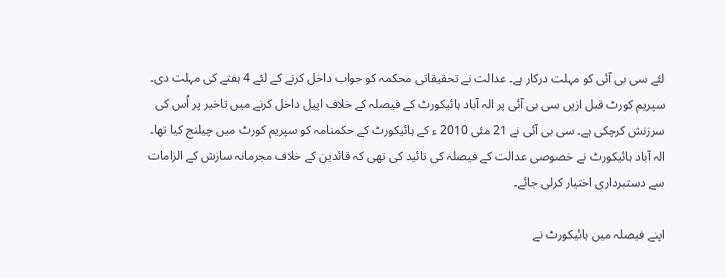لئے سی بی آئی کو مہلت درکار ہے۔ عدالت نے تحقیقاتی محکمہ کو جواب داخل کرنے کے لئے 4 ہفتے کی مہلت دی۔ سپریم کورٹ قبل ازیں سی بی آئی پر الہ آباد ہائیکورٹ کے فیصلہ کے خلاف اپیل داخل کرنے میں تاخیر پر اُس کی سرزنش کرچکی ہے۔ سی بی آئی نے 21 مئی 2010 ء کے ہائیکورٹ کے حکمنامہ کو سپریم کورٹ میں چیلنج کیا تھا۔ الہ آباد ہائیکورٹ نے خصوصی عدالت کے فیصلہ کی تائید کی تھی کہ قائدین کے خلاف مجرمانہ سازش کے الزامات سے دستبرداری اختیار کرلی جائے۔

اپنے فیصلہ میں ہائیکورٹ نے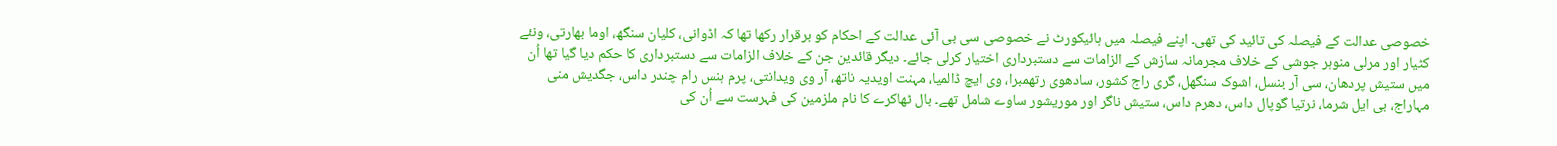خصوصی عدالت کے فیصلہ کی تائید کی تھی۔ اپنے فیصلہ میں ہائیکورٹ نے خصوصی سی بی آئی عدالت کے احکام کو برقرار رکھا تھا کہ اڈوانی، کلیان سنگھ، اوما بھارتی، ونئے کٹیار اور مرلی منوہر جوشی کے خلاف مجرمانہ سازش کے الزامات سے دستبرداری اختیار کرلی جائے۔ دیگر قائدین جن کے خلاف الزامات سے دستبرداری کا حکم دیا گیا تھا اُن میں ستیش پردھان، سی آر بنسل، اشوک سنگھل، گری راج کشور، سادھوی رتھمبرا، وی ایچ ڈالمیا، مہنت اویدیہ ناتھ، آر وی ویدانتی، پرم ہنس رام چندر داس، جگدیش منی مہاراج، بی ایل شرما، نرتیا گوپال داس، دھرم داس، ستیش ناگر اور موریشور ساوے شامل تھے۔ بال ٹھاکرے کا نام ملزمین کی فہرست سے اُن کی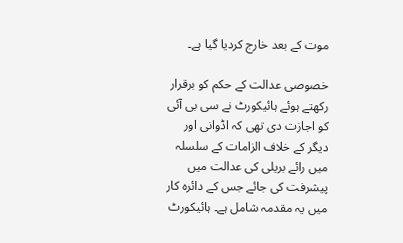موت کے بعد خارج کردیا گیا ہے۔

خصوصی عدالت کے حکم کو برقرار رکھتے ہوئے ہائیکورٹ نے سی بی آئی کو اجازت دی تھی کہ اڈوانی اور دیگر کے خلاف الزامات کے سلسلہ میں رائے بریلی کی عدالت میں پیشرفت کی جائے جس کے دائرہ کار میں یہ مقدمہ شامل ہے۔ ہائیکورٹ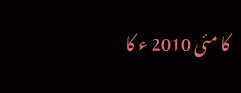کا مئی 2010 ء کا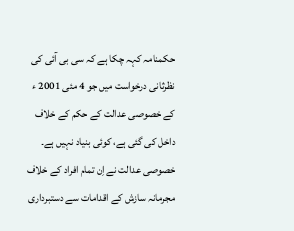حکمنامہ کہہ چکا ہے کہ سی بی آئی کی نظرثانی درخواست میں جو 4 مئی 2001 ء کے خصوصی عدالت کے حکم کے خلاف داخل کی گئی ہے، کوئی بنیاد نہیں ہے۔ خصوصی عدالت نے اِن تمام افراد کے خلاف مجرمانہ سازش کے اقدامات سے دستبرداری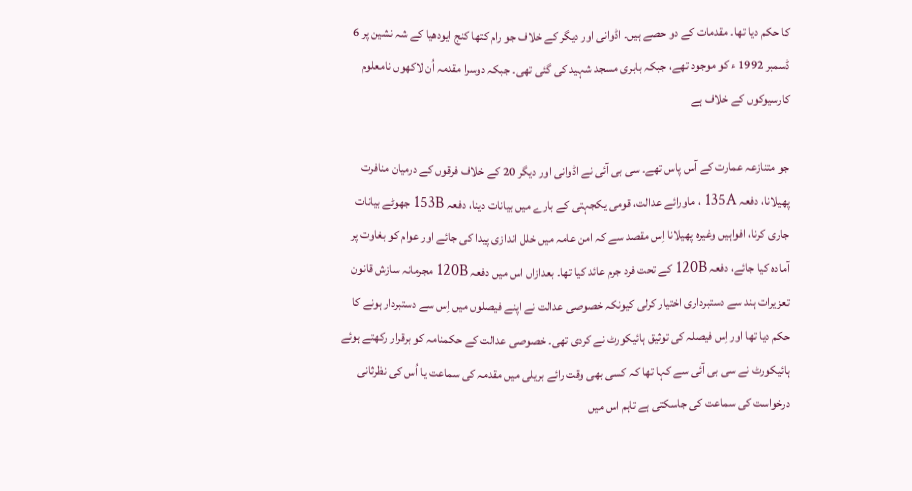کا حکم دیا تھا۔ مقدمات کے دو حصے ہیں۔ اڈوانی اور دیگر کے خلاف جو رام کتھا کنج ایودھیا کے شہ نشین پر 6 ڈسمبر 1992 ء کو موجود تھے، جبکہ بابری مسجد شہید کی گئی تھی۔ جبکہ دوسرا مقدمہ اُن لاکھوں نامعلوم کارسیوکوں کے خلاف ہے

جو متنازعہ عمارت کے آس پاس تھے۔ سی بی آئی نے اڈوانی اور دیگر 20 کے خلاف فرقوں کے درمیان منافرت پھیلانا، دفعہ 135A ، ماورائے عدالت، قومی یکجہتی کے بارے میں بیانات دینا، دفعہ 153B جھوٹے بیانات جاری کرنا، افواہیں وغیرہ پھیلانا اِس مقصد سے کہ امن عامہ میں خلل اندازی پیدا کی جائے اور عوام کو بغاوت پر آمادہ کیا جائے، دفعہ 120B کے تحت فرد جرم عائد کیا تھا۔ بعدازاں اس میں دفعہ 120B مجرمانہ سازش قانون تعزیرات ہند سے دستبرداری اختیار کرلی کیونکہ خصوصی عدالت نے اپنے فیصلوں میں اِس سے دستبردار ہونے کا حکم دیا تھا اور اِس فیصلہ کی توثیق ہائیکورٹ نے کردی تھی۔ خصوصی عدالت کے حکمنامہ کو برقرار رکھتے ہوئے ہائیکورٹ نے سی بی آئی سے کہا تھا کہ کسی بھی وقت رائے بریلی میں مقدمہ کی سماعت یا اُس کی نظرثانی درخواست کی سماعت کی جاسکتی ہے تاہم اس میں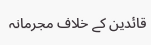قائدین کے خلاف مجرمانہ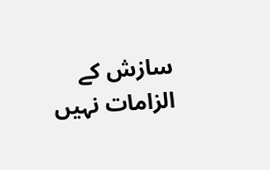سازش کے الزامات نہیں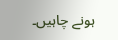ہونے چاہیں۔